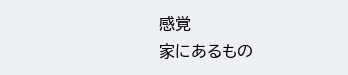感覚
家にあるもの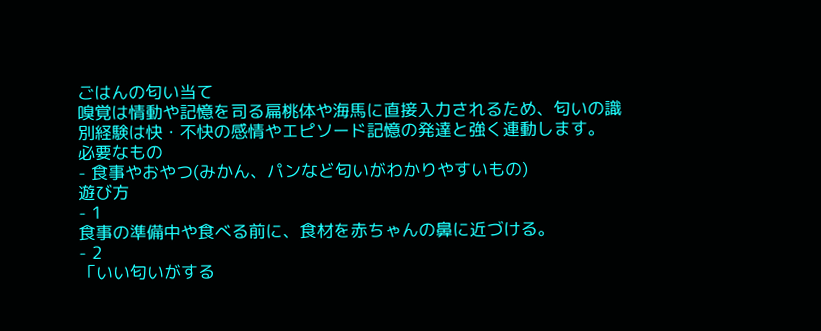ごはんの匂い当て
嗅覚は情動や記憶を司る扁桃体や海馬に直接入力されるため、匂いの識別経験は快・不快の感情やエピソード記憶の発達と強く連動します。
必要なもの
- 食事やおやつ(みかん、パンなど匂いがわかりやすいもの)
遊び方
- 1
食事の準備中や食べる前に、食材を赤ちゃんの鼻に近づける。
- 2
「いい匂いがする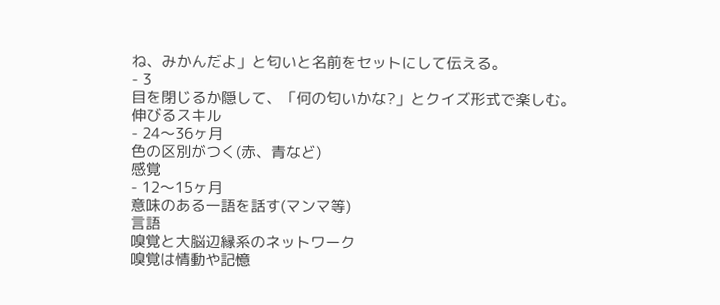ね、みかんだよ」と匂いと名前をセットにして伝える。
- 3
目を閉じるか隠して、「何の匂いかな?」とクイズ形式で楽しむ。
伸びるスキル
- 24〜36ヶ月
色の区別がつく(赤、青など)
感覚
- 12〜15ヶ月
意味のある一語を話す(マンマ等)
言語
嗅覚と大脳辺縁系のネットワーク
嗅覚は情動や記憶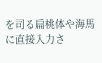を司る扁桃体や海馬に直接入力さ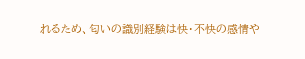れるため、匂いの識別経験は快・不快の感情や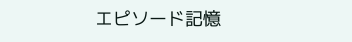エピソード記憶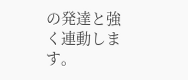の発達と強く連動します。